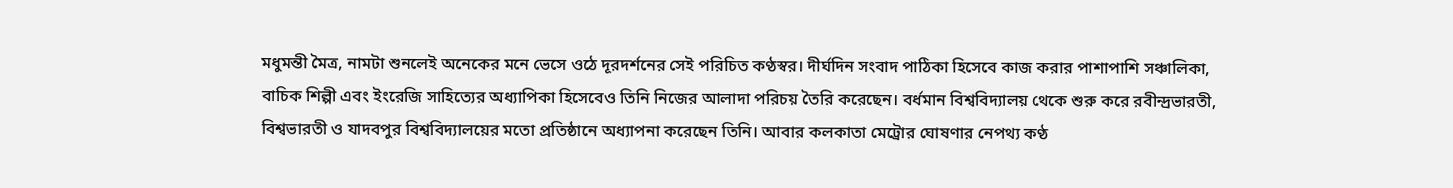মধুমন্তী মৈত্র, নামটা শুনলেই অনেকের মনে ভেসে ওঠে দূরদর্শনের সেই পরিচিত কণ্ঠস্বর। দীর্ঘদিন সংবাদ পাঠিকা হিসেবে কাজ করার পাশাপাশি সঞ্চালিকা, বাচিক শিল্পী এবং ইংরেজি সাহিত্যের অধ্যাপিকা হিসেবেও তিনি নিজের আলাদা পরিচয় তৈরি করেছেন। বর্ধমান বিশ্ববিদ্যালয় থেকে শুরু করে রবীন্দ্রভারতী, বিশ্বভারতী ও যাদবপুর বিশ্ববিদ্যালয়ের মতো প্রতিষ্ঠানে অধ্যাপনা করেছেন তিনি। আবার কলকাতা মেট্রোর ঘোষণার নেপথ্য কণ্ঠ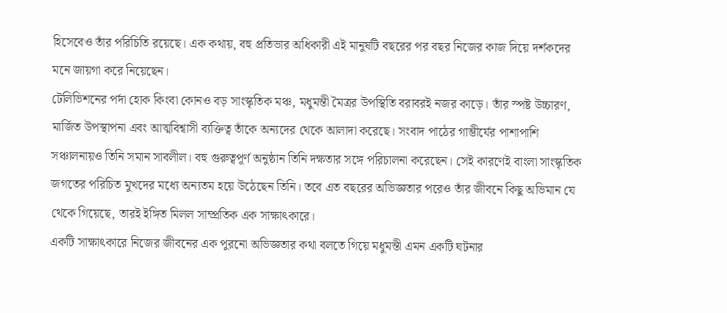হিসেবেও তাঁর পরিচিতি রয়েছে। এক কথায়, বহু প্রতিভার অধিকারী এই মানুষটি বছরের পর বছর নিজের কাজ দিয়ে দর্শকদের মনে জায়গা করে নিয়েছেন।
টেলিভিশনের পর্দা হোক কিংবা কোনও বড় সাংস্কৃতিক মঞ্চ, মধুমন্তী মৈত্রর উপস্থিতি বরাবরই নজর কাড়ে। তাঁর স্পষ্ট উচ্চারণ, মার্জিত উপস্থাপনা এবং আত্মবিশ্বাসী ব্যক্তিত্ব তাঁকে অন্যদের থেকে আলাদা করেছে। সংবাদ পাঠের গাম্ভীর্যের পাশাপাশি সঞ্চালনায়ও তিনি সমান সাবলীল। বহু গুরুত্বপূর্ণ অনুষ্ঠান তিনি দক্ষতার সঙ্গে পরিচালনা করেছেন। সেই কারণেই বাংলা সাংস্কৃতিক জগতের পরিচিত মুখদের মধ্যে অন্যতম হয়ে উঠেছেন তিনি। তবে এত বছরের অভিজ্ঞতার পরেও তাঁর জীবনে কিছু অভিমান যে থেকে গিয়েছে, তারই ইঙ্গিত মিলল সাম্প্রতিক এক সাক্ষাৎকারে।
একটি সাক্ষাৎকারে নিজের জীবনের এক পুরনো অভিজ্ঞতার কথা বলতে গিয়ে মধুমন্তী এমন একটি ঘটনার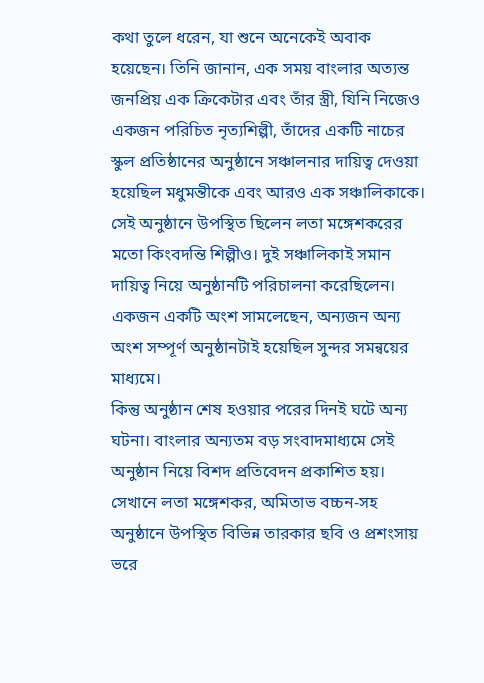কথা তুলে ধরেন, যা শুনে অনেকেই অবাক হয়েছেন। তিনি জানান, এক সময় বাংলার অত্যন্ত জনপ্রিয় এক ক্রিকেটার এবং তাঁর স্ত্রী, যিনি নিজেও একজন পরিচিত নৃত্যশিল্পী, তাঁদের একটি নাচের স্কুল প্রতিষ্ঠানের অনুষ্ঠানে সঞ্চালনার দায়িত্ব দেওয়া হয়েছিল মধুমন্তীকে এবং আরও এক সঞ্চালিকাকে। সেই অনুষ্ঠানে উপস্থিত ছিলেন লতা মঙ্গেশকরের মতো কিংবদন্তি শিল্পীও। দুই সঞ্চালিকাই সমান দায়িত্ব নিয়ে অনুষ্ঠানটি পরিচালনা করেছিলেন। একজন একটি অংশ সামলেছেন, অন্যজন অন্য অংশ সম্পূর্ণ অনুষ্ঠানটাই হয়েছিল সুন্দর সমন্বয়ের মাধ্যমে।
কিন্তু অনুষ্ঠান শেষ হওয়ার পরের দিনই ঘটে অন্য ঘটনা। বাংলার অন্যতম বড় সংবাদমাধ্যমে সেই অনুষ্ঠান নিয়ে বিশদ প্রতিবেদন প্রকাশিত হয়। সেখানে লতা মঙ্গেশকর, অমিতাভ বচ্চন-সহ অনুষ্ঠানে উপস্থিত বিভিন্ন তারকার ছবি ও প্রশংসায় ভরে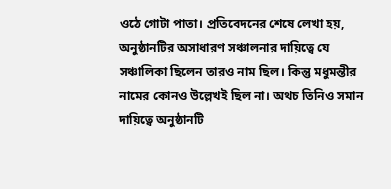ওঠে গোটা পাতা। প্রতিবেদনের শেষে লেখা হয়, অনুষ্ঠানটির অসাধারণ সঞ্চালনার দায়িত্বে যে সঞ্চালিকা ছিলেন তারও নাম ছিল। কিন্তু মধুমন্তীর নামের কোনও উল্লেখই ছিল না। অথচ তিনিও সমান দায়িত্বে অনুষ্ঠানটি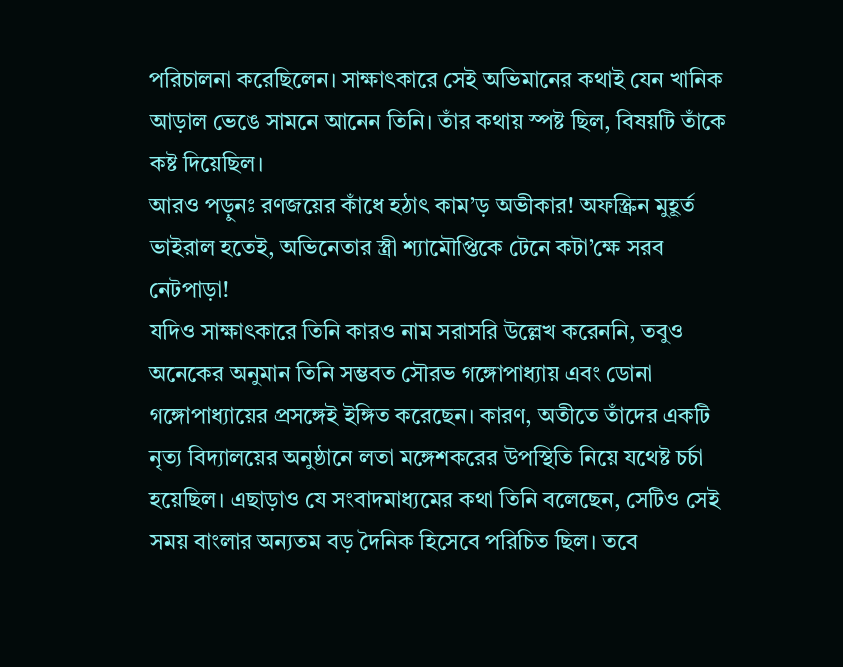পরিচালনা করেছিলেন। সাক্ষাৎকারে সেই অভিমানের কথাই যেন খানিক আড়াল ভেঙে সামনে আনেন তিনি। তাঁর কথায় স্পষ্ট ছিল, বিষয়টি তাঁকে কষ্ট দিয়েছিল।
আরও পড়ুনঃ রণজয়ের কাঁধে হঠাৎ কাম’ড় অভীকার! অফস্ক্রিন মুহূর্ত ভাইরাল হতেই, অভিনেতার স্ত্রী শ্যামৌপ্তিকে টেনে কটা’ক্ষে সরব নেটপাড়া!
যদিও সাক্ষাৎকারে তিনি কারও নাম সরাসরি উল্লেখ করেননি, তবুও অনেকের অনুমান তিনি সম্ভবত সৌরভ গঙ্গোপাধ্যায় এবং ডোনা গঙ্গোপাধ্যায়ের প্রসঙ্গেই ইঙ্গিত করেছেন। কারণ, অতীতে তাঁদের একটি নৃত্য বিদ্যালয়ের অনুষ্ঠানে লতা মঙ্গেশকরের উপস্থিতি নিয়ে যথেষ্ট চর্চা হয়েছিল। এছাড়াও যে সংবাদমাধ্যমের কথা তিনি বলেছেন, সেটিও সেই সময় বাংলার অন্যতম বড় দৈনিক হিসেবে পরিচিত ছিল। তবে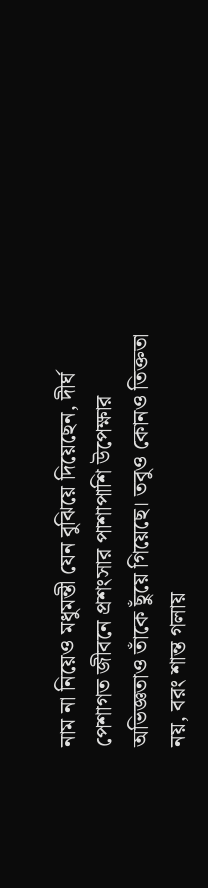নাম না নিয়েও মধুমন্তী যেন বুঝিয়ে দিয়েছেন, দীর্ঘ পেশাগত জীবনে প্রশংসার পাশাপাশি উপেক্ষার অভিজ্ঞতাও তাঁকে ছুঁয়ে গিয়েছে। তবুও কোনও তিক্ততা নয়, বরং শান্ত গলায়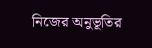নিজের অনুভূতির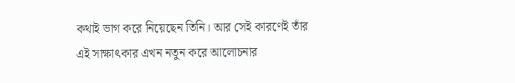কথাই ভাগ করে নিয়েছেন তিনি। আর সেই কারণেই তাঁর এই সাক্ষাৎকার এখন নতুন করে আলোচনার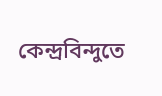কেন্দ্রবিন্দুতে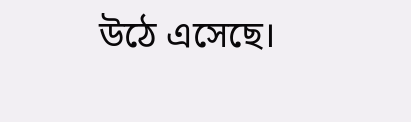উঠে এসেছে।